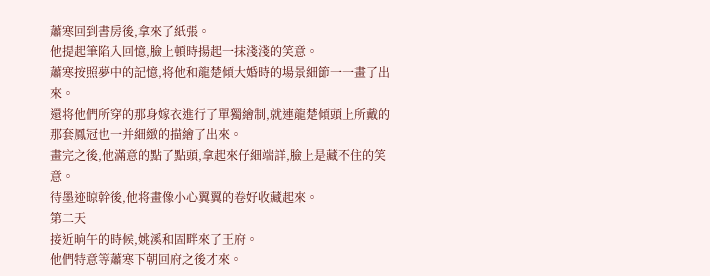蕭寒回到書房後,拿來了紙張。
他提起筆陷入回憶,臉上頓時揚起一抹淺淺的笑意。
蕭寒按照夢中的記憶,将他和龍楚傾大婚時的場景細節一一畫了出來。
還将他們所穿的那身嫁衣進行了單獨繪制,就連龍楚傾頭上所戴的那套鳳冠也一并細緻的描繪了出來。
畫完之後,他滿意的點了點頭,拿起來仔細端詳,臉上是藏不住的笑意。
待墨迹晾幹後,他将畫像小心翼翼的卷好收藏起來。
第二天
接近晌午的時候,姚溪和固畔來了王府。
他們特意等蕭寒下朝回府之後才來。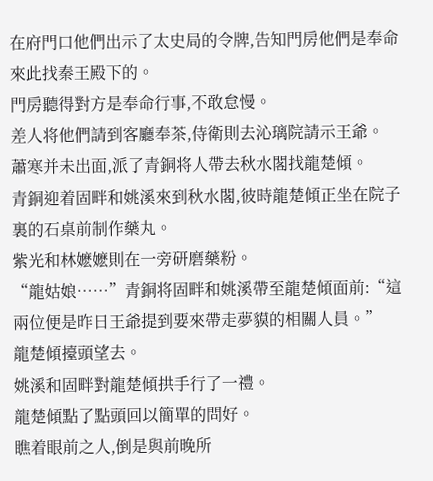在府門口他們出示了太史局的令牌,告知門房他們是奉命來此找秦王殿下的。
門房聽得對方是奉命行事,不敢怠慢。
差人将他們請到客廳奉茶,侍衛則去沁璃院請示王爺。
蕭寒并未出面,派了青銅将人帶去秋水閣找龍楚傾。
青銅迎着固畔和姚溪來到秋水閣,彼時龍楚傾正坐在院子裏的石桌前制作藥丸。
紫光和林嬷嬷則在一旁研磨藥粉。
“龍姑娘……”青銅将固畔和姚溪帶至龍楚傾面前:“這兩位便是昨日王爺提到要來帶走夢貘的相關人員。”
龍楚傾擡頭望去。
姚溪和固畔對龍楚傾拱手行了一禮。
龍楚傾點了點頭回以簡單的問好。
瞧着眼前之人,倒是與前晚所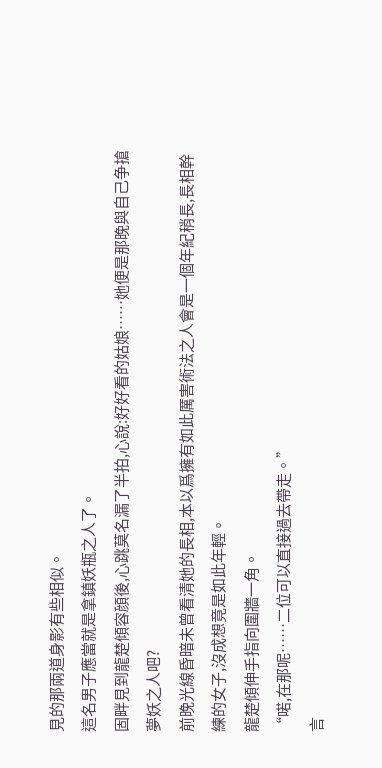見的那兩道身影有些相似。
這名男子應當就是拿鎮妖瓶之人了。
固畔見到龍楚傾容顔後,心跳莫名漏了半拍,心說:好好看的姑娘……她便是那晚與自己争搶夢妖之人吧?
前晚光線昏暗未曾看清她的長相,本以爲擁有如此厲害術法之人會是一個年紀稍長,長相幹練的女子,沒成想竟是如此年輕。
龍楚傾伸手指向圍牆一角。
“喏,在那呢……二位可以直接過去帶走。”
言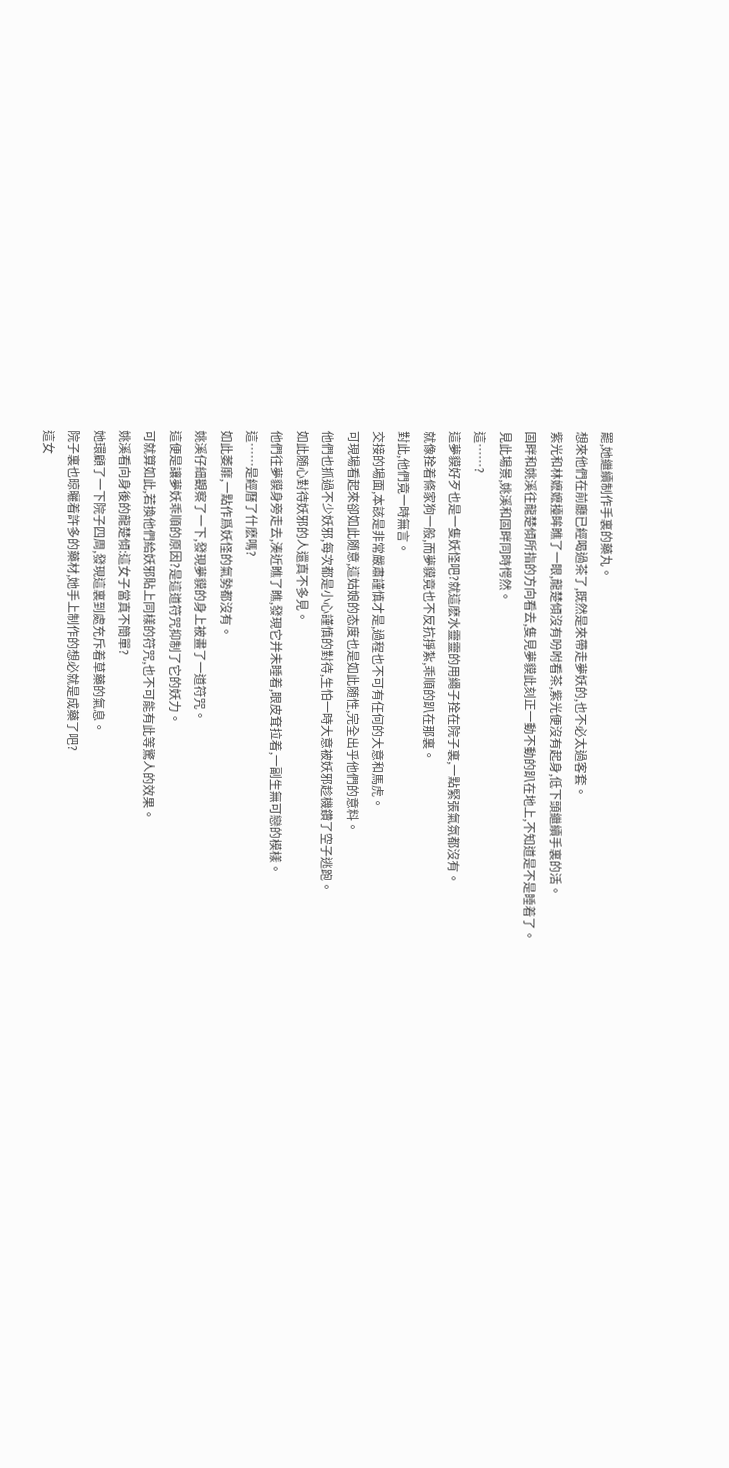罷,她繼續制作手裏的藥丸。
想來他們在前廳已經喝過茶了,既然是來帶走夢妖的,也不必太過客套。
紫光和林嬷嬷擡眸瞧了一眼,龍楚傾沒有吩咐看茶,紫光便沒有起身,低下頭繼續手裏的活。
固畔和姚溪往龍楚傾所指的方向看去,隻見夢貘此刻正一動不動的趴在地上,不知道是不是睡着了。
見此場景,姚溪和固畔同時愕然。
這……?
這夢貘好歹也是一隻妖怪吧?就這麽水靈靈的用繩子拴在院子裏,一點緊張氣氛都沒有。
就像拴着條家狗一般,而夢貘竟也不反抗掙紮,乖順的趴在那裏。
對此,他們竟一時無言。
交接的場面,本該是非常嚴肅謹慎才是,過程也不可有任何的大意和馬虎。
可現場看起來卻如此随意,這姑娘的态度也是如此随性,完全出乎他們的意料。
他們也抓過不少妖邪,每次都是小心謹慎的對待,生怕一時大意被妖邪趁機鑽了空子逃跑。
如此随心對待妖邪的人還真不多見。
他們往夢貘身旁走去,湊近瞧了瞧,發現它并未睡着,眼皮耷拉着,一副生無可戀的模樣。
這……是經曆了什麽嗎?
如此萎靡,一點作爲妖怪的氣勢都沒有。
姚溪仔細觀察了一下,發現夢貘的身上被畫了一道符咒。
這便是讓夢妖乖順的原因?是這道符咒抑制了它的妖力。
可就算如此,若換他們給妖邪貼上同樣的符咒,也不可能有此等驚人的效果。
姚溪看向身後的龍楚傾:這女子當真不簡單?
她環顧了一下院子四周,發現這裏到處充斥着草藥的氣息。
院子裏也晾曬着許多的藥材,她手上制作的想必就是成藥了吧?
這女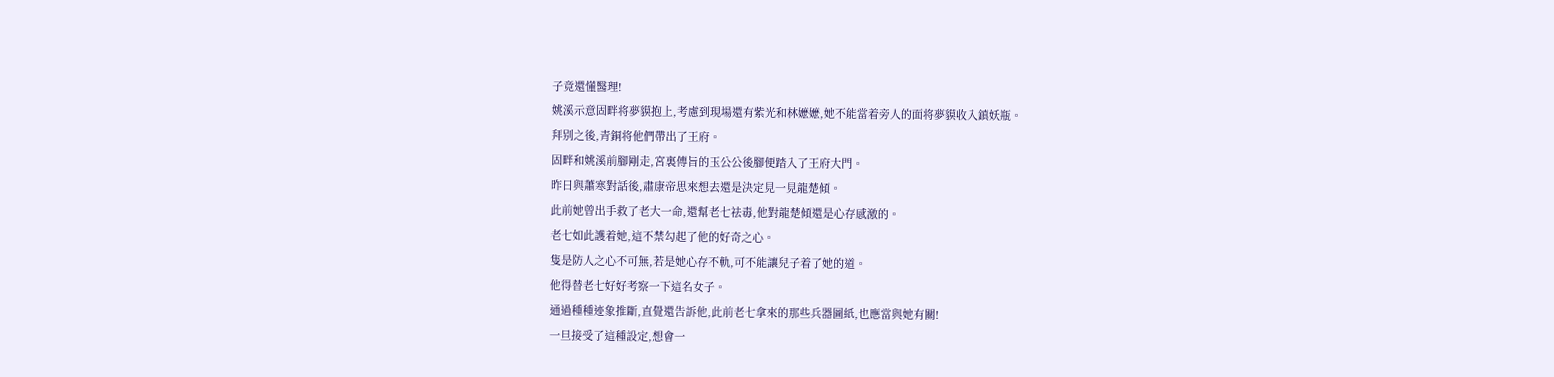子竟還懂醫理!
姚溪示意固畔将夢貘抱上,考慮到現場還有紫光和林嬷嬷,她不能當着旁人的面将夢貘收入鎮妖瓶。
拜别之後,青銅将他們帶出了王府。
固畔和姚溪前腳剛走,宮裏傳旨的玉公公後腳便踏入了王府大門。
昨日與蕭寒對話後,肅康帝思來想去還是決定見一見龍楚傾。
此前她曾出手救了老大一命,還幫老七祛毒,他對龍楚傾還是心存感激的。
老七如此護着她,這不禁勾起了他的好奇之心。
隻是防人之心不可無,若是她心存不軌,可不能讓兒子着了她的道。
他得替老七好好考察一下這名女子。
通過種種迹象推斷,直覺還告訴他,此前老七拿來的那些兵器圖紙,也應當與她有關!
一旦接受了這種設定,想會一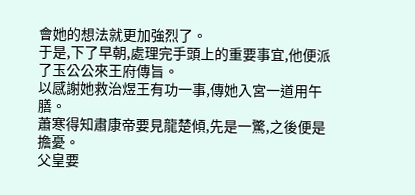會她的想法就更加強烈了。
于是,下了早朝,處理完手頭上的重要事宜,他便派了玉公公來王府傳旨。
以感謝她救治煜王有功一事,傳她入宮一道用午膳。
蕭寒得知肅康帝要見龍楚傾,先是一驚,之後便是擔憂。
父皇要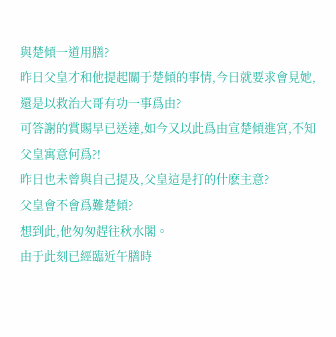與楚傾一道用膳?
昨日父皇才和他提起關于楚傾的事情,今日就要求會見她,還是以救治大哥有功一事爲由?
可答謝的賞賜早已送達,如今又以此爲由宣楚傾進宮,不知父皇寓意何爲?!
昨日也未曾與自己提及,父皇這是打的什麽主意?
父皇會不會爲難楚傾?
想到此,他匆匆趕往秋水閣。
由于此刻已經臨近午膳時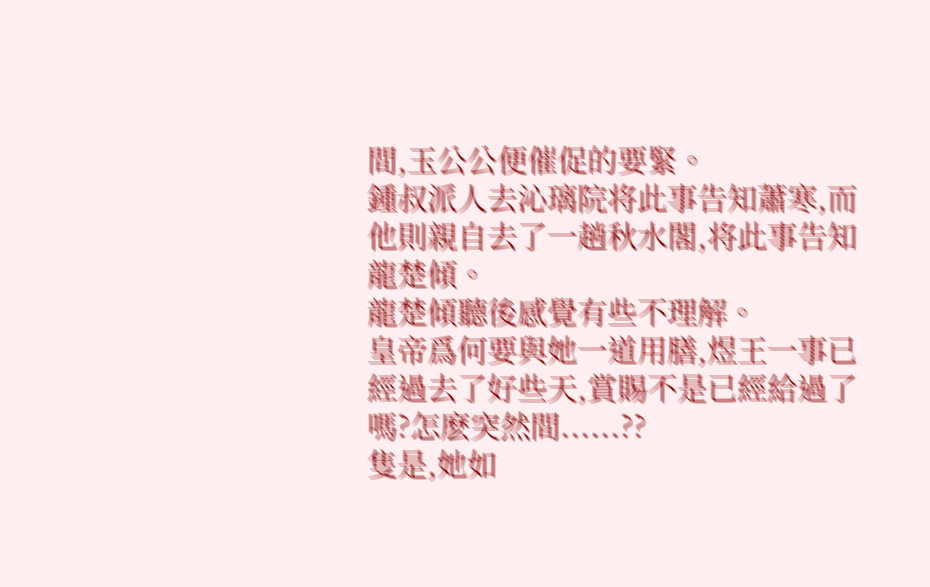間,玉公公便催促的要緊。
鍾叔派人去沁璃院将此事告知蕭寒,而他則親自去了一趟秋水閣,将此事告知龍楚傾。
龍楚傾聽後感覺有些不理解。
皇帝爲何要與她一道用膳,煜王一事已經過去了好些天,賞賜不是已經給過了嗎?怎麽突然間......??
隻是,她如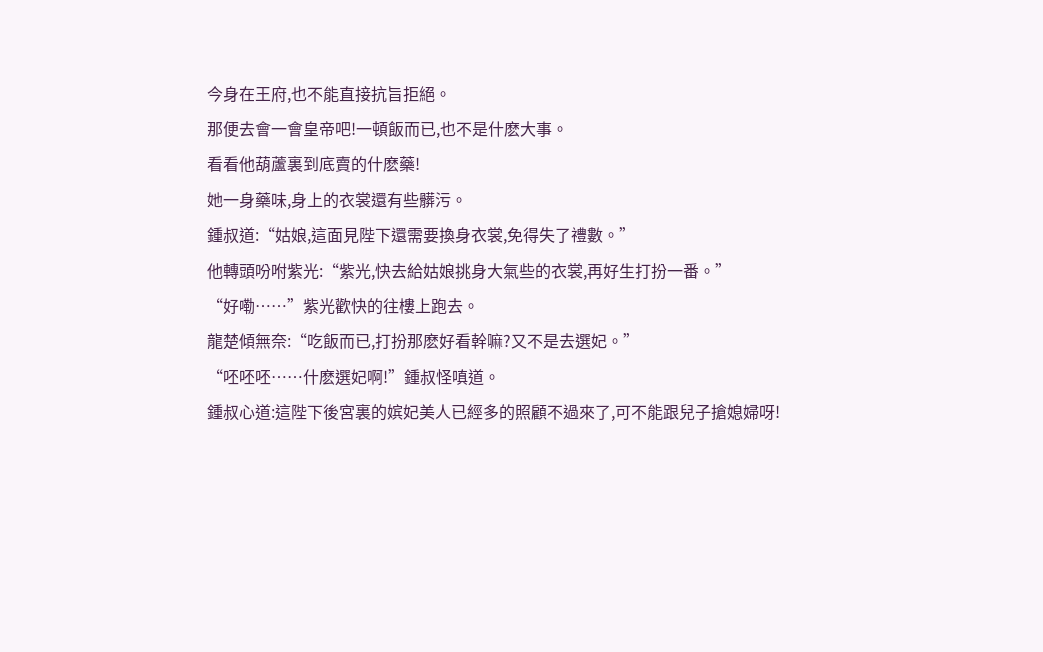今身在王府,也不能直接抗旨拒絕。
那便去會一會皇帝吧!一頓飯而已,也不是什麽大事。
看看他葫蘆裏到底賣的什麽藥!
她一身藥味,身上的衣裳還有些髒污。
鍾叔道:“姑娘,這面見陛下還需要換身衣裳,免得失了禮數。”
他轉頭吩咐紫光:“紫光,快去給姑娘挑身大氣些的衣裳,再好生打扮一番。”
“好嘞……”紫光歡快的往樓上跑去。
龍楚傾無奈:“吃飯而已,打扮那麽好看幹嘛?又不是去選妃。”
“呸呸呸……什麽選妃啊!”鍾叔怪嗔道。
鍾叔心道:這陛下後宮裏的嫔妃美人已經多的照顧不過來了,可不能跟兒子搶媳婦呀!